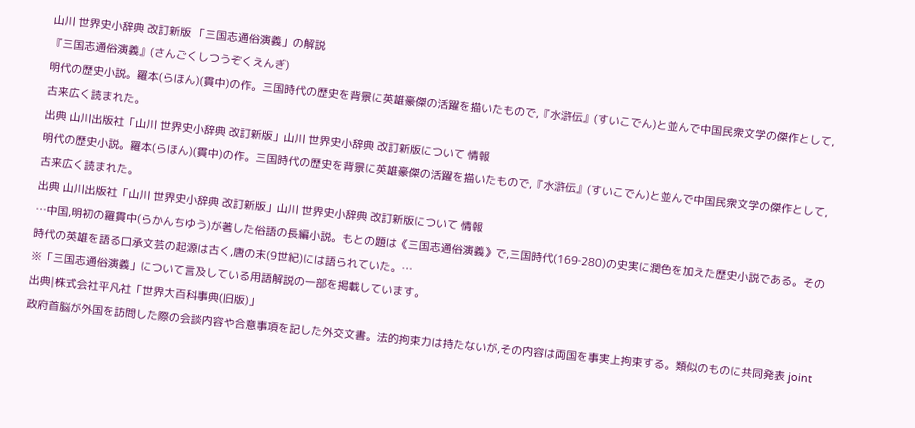山川 世界史小辞典 改訂新版 「三国志通俗演義」の解説
『三国志通俗演義』(さんごくしつうぞくえんぎ)
明代の歴史小説。羅本(らほん)(貫中)の作。三国時代の歴史を背景に英雄豪傑の活躍を描いたもので,『水滸伝』(すいこでん)と並んで中国民衆文学の傑作として,古来広く読まれた。
出典 山川出版社「山川 世界史小辞典 改訂新版」山川 世界史小辞典 改訂新版について 情報
明代の歴史小説。羅本(らほん)(貫中)の作。三国時代の歴史を背景に英雄豪傑の活躍を描いたもので,『水滸伝』(すいこでん)と並んで中国民衆文学の傑作として,古来広く読まれた。
出典 山川出版社「山川 世界史小辞典 改訂新版」山川 世界史小辞典 改訂新版について 情報
…中国,明初の羅貫中(らかんちゆう)が著した俗語の長編小説。もとの題は《三国志通俗演義》で,三国時代(169‐280)の史実に潤色を加えた歴史小説である。その時代の英雄を語る口承文芸の起源は古く,唐の末(9世紀)には語られていた。…
※「三国志通俗演義」について言及している用語解説の一部を掲載しています。
出典|株式会社平凡社「世界大百科事典(旧版)」
政府首脳が外国を訪問した際の会談内容や合意事項を記した外交文書。法的拘束力は持たないが,その内容は両国を事実上拘束する。類似のものに共同発表 joint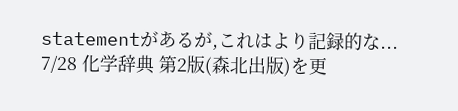statementがあるが,これはより記録的な...
7/28 化学辞典 第2版(森北出版)を更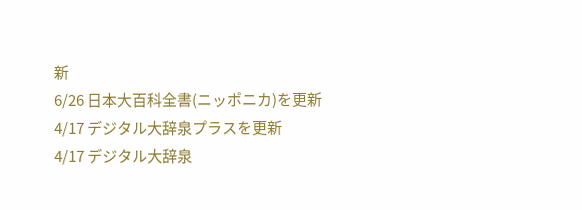新
6/26 日本大百科全書(ニッポニカ)を更新
4/17 デジタル大辞泉プラスを更新
4/17 デジタル大辞泉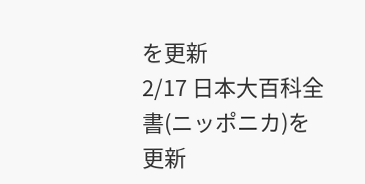を更新
2/17 日本大百科全書(ニッポニカ)を更新